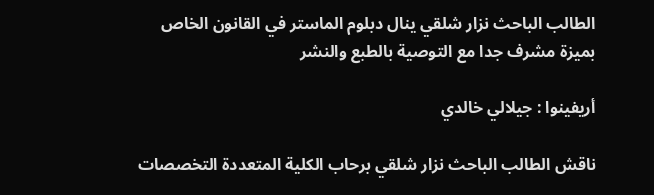الطالب الباحث نزار شلقي ينال دبلوم الماستر في القانون الخاص بميزة مشرف جدا مع التوصية بالطبع والنشر

أريفينوا : جيلالي خالدي

ناقش الطالب الباحث نزار شلقي برحاب الكلية المتعددة التخصصات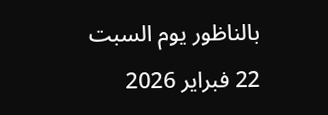بالناظور يوم السبت 22 فبراير 2026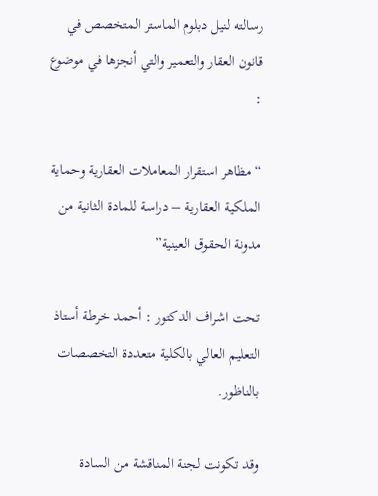رسالته لنيل دبلوم الماستر المتخصص في قانون العقار والتعمير والتي أنجزها في موضوع :

“مظاهر استقرار المعاملات العقارية وحماية الملكية العقارية – دراسة للمادة الثانية من مدونة الحقوق العينية”

تحت اشراف الدكتور : أحمد خرطة أستاذ التعليم العالي بالكلية متعددة التخصصات بالناظور.

وقد تكونت لجنة المناقشة من السادة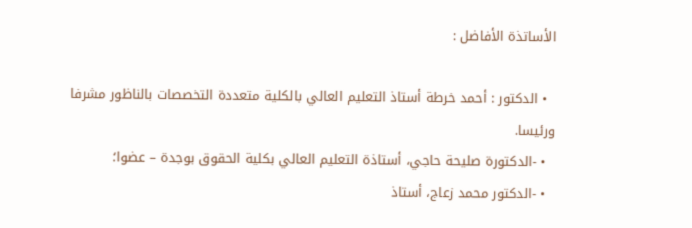الأساتذة الأفاضل :

  • الدكتور : أحمد خرطة أستاذ التعليم العالي بالكلية متعددة التخصصات بالناظور مشرفا ورئيسا.
  • -الدكتورة صليحة حاجي، أستاذة التعليم العالي بكلية الحقوق بوجدة – عضوا؛
  • -الدكتور محمد زعاج، أستاذ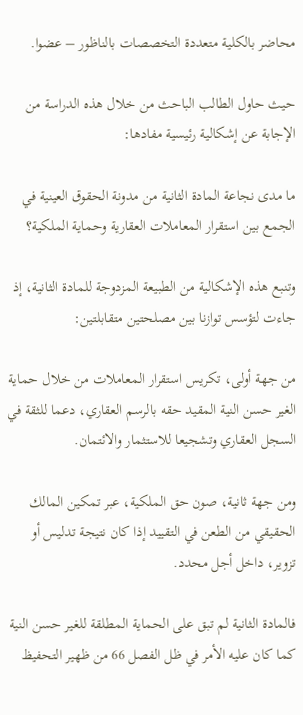محاضر بالكلية متعددة التخصصات بالناظور – عضوا.

حيث حاول الطالب الباحث من خلال هذه الدراسة من الإجابة عن إشكالية رئيسية مفادها:

ما مدى نجاعة المادة الثانية من مدونة الحقوق العينية في الجمع بين استقرار المعاملات العقارية وحماية الملكية؟

وتنبع هذه الإشكالية من الطبيعة المزدوجة للمادة الثانية، إذ جاءت لتؤسس توازنا بين مصلحتين متقابلتين:

من جهة أولى، تكريس استقرار المعاملات من خلال حماية الغير حسن النية المقيد حقه بالرسم العقاري، دعما للثقة في السجل العقاري وتشجيعا للاستثمار والائتمان.

ومن جهة ثانية، صون حق الملكية، عبر تمكين المالك الحقيقي من الطعن في التقييد إذا كان نتيجة تدليس أو تزوير، داخل أجل محدد.

فالمادة الثانية لم تبق على الحماية المطلقة للغير حسن النية كما كان عليه الأمر في ظل الفصل 66 من ظهير التحفيظ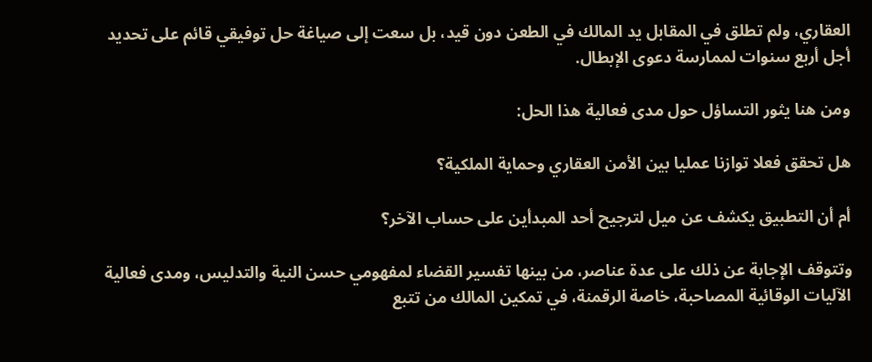العقاري، ولم تطلق في المقابل يد المالك في الطعن دون قيد، بل سعت إلى صياغة حل توفيقي قائم على تحديد أجل أربع سنوات لممارسة دعوى الإبطال.

ومن هنا يثور التساؤل حول مدى فعالية هذا الحل:

هل تحقق فعلا توازنا عمليا بين الأمن العقاري وحماية الملكية؟

أم أن التطبيق يكشف عن ميل لترجيح أحد المبدأين على حساب الآخر؟

وتتوقف الإجابة عن ذلك على عدة عناصر، من بينها تفسير القضاء لمفهومي حسن النية والتدليس، ومدى فعالية الآليات الوقائية المصاحبة، خاصة الرقمنة، في تمكين المالك من تتبع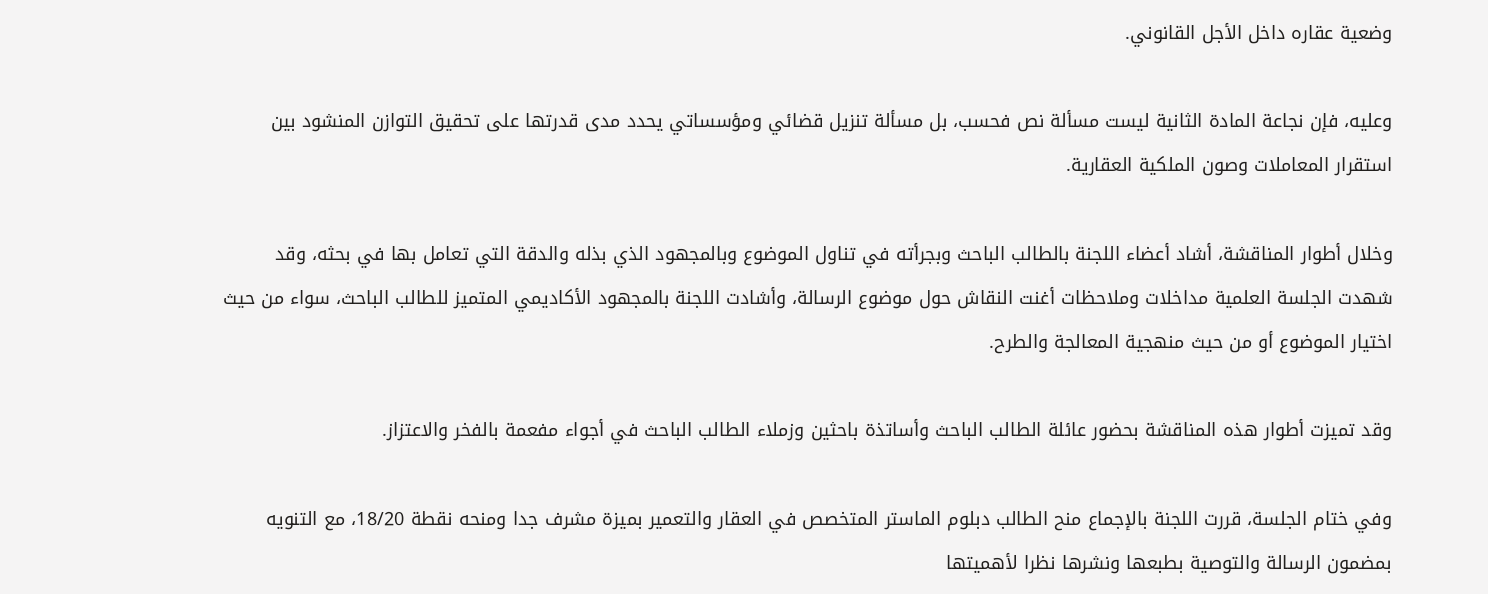وضعية عقاره داخل الأجل القانوني.

وعليه، فإن نجاعة المادة الثانية ليست مسألة نص فحسب، بل مسألة تنزيل قضائي ومؤسساتي يحدد مدى قدرتها على تحقيق التوازن المنشود بين استقرار المعاملات وصون الملكية العقارية.

وخلال أطوار المناقشة، أشاد أعضاء اللجنة بالطالب الباحث وبجرأته في تناول الموضوع وبالمجهود الذي بذله والدقة التي تعامل بها في بحثه، وقد شهدت الجلسة العلمية مداخلات وملاحظات أغنت النقاش حول موضوع الرسالة، وأشادت اللجنة بالمجهود الأكاديمي المتميز للطالب الباحث، سواء من حيث اختيار الموضوع أو من حيث منهجية المعالجة والطرح.

وقد تميزت أطوار هذه المناقشة بحضور عائلة الطالب الباحث وأساتذة باحثين وزملاء الطالب الباحث في أجواء مفعمة بالفخر والاعتزاز.

وفي ختام الجلسة، قررت اللجنة بالإجماع منح الطالب دبلوم الماستر المتخصص في العقار والتعمير بميزة مشرف جدا ومنحه نقطة 18/20، مع التنويه بمضمون الرسالة والتوصية بطبعها ونشرها نظرا لأهميتها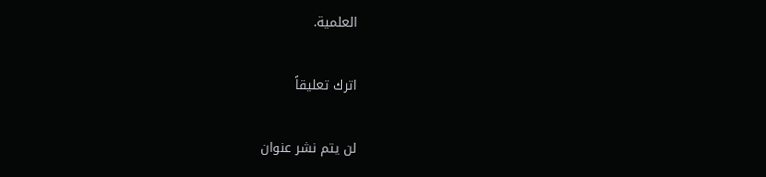العلمية.

اترك تعليقاً

لن يتم نشر عنوان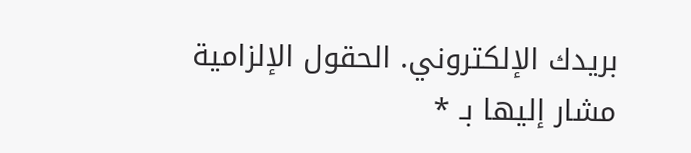بريدك الإلكتروني. الحقول الإلزامية مشار إليها بـ *